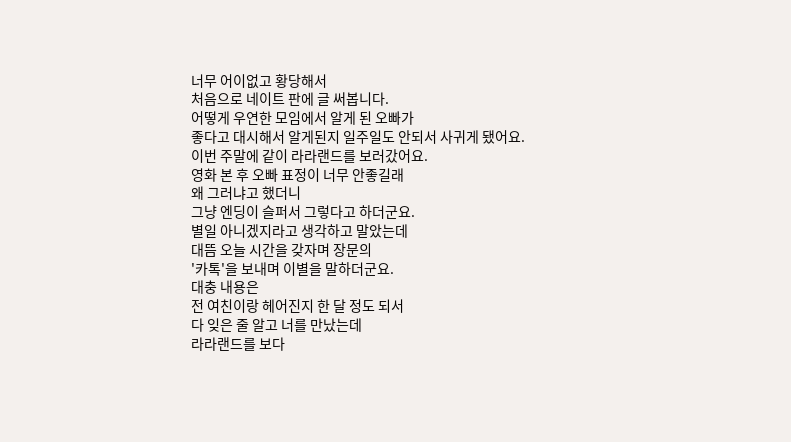너무 어이없고 황당해서
처음으로 네이트 판에 글 써봅니다.
어떻게 우연한 모임에서 알게 된 오빠가
좋다고 대시해서 알게된지 일주일도 안되서 사귀게 됐어요.
이번 주말에 같이 라라랜드를 보러갔어요.
영화 본 후 오빠 표정이 너무 안좋길래
왜 그러냐고 했더니
그냥 엔딩이 슬퍼서 그렇다고 하더군요.
별일 아니겠지라고 생각하고 말았는데
대뜸 오늘 시간을 갖자며 장문의
'카톡'을 보내며 이별을 말하더군요.
대충 내용은
전 여친이랑 헤어진지 한 달 정도 되서
다 잊은 줄 알고 너를 만났는데
라라랜드를 보다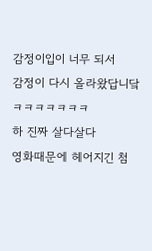감정이입이 너무 되서
감정이 다시 올라왔답니닼ㅋㅋㅋㅋㅋㅋㅋ
하 진짜 살다살다
영화때문에 헤어지긴 첨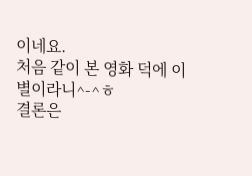이네요.
처음 같이 본 영화 덕에 이별이라니^-^ㅎ
결론은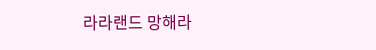라라랜드 망해라